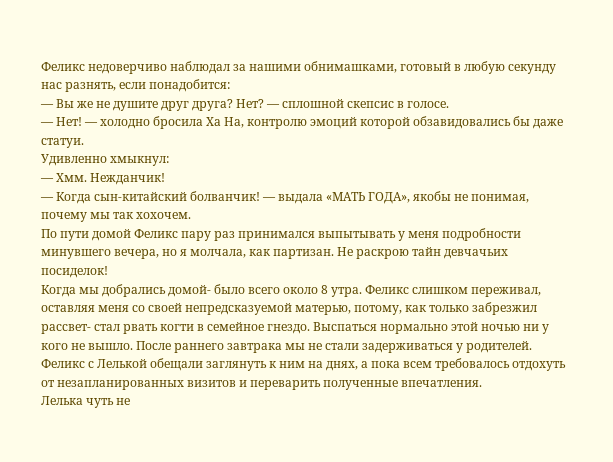Феликс недоверчиво наблюдал за нашими обнимашками, готовый в любую секунду нас разнять, если понадобится:
— Вы же не душите друг друга? Нет? — сплошной скепсис в голосе.
— Нет! — холодно бросила Ха На, контролю эмоций которой обзавидовались бы даже статуи.
Удивленно хмыкнул:
— Хмм. Нежданчик!
— Когда сын-китайский болванчик! — выдала «МАТЬ ГОДА», якобы не понимая, почему мы так хохочем.
По пути домой Феликс пару раз принимался выпытывать у меня подробности минувшего вечера, но я молчала, как партизан. Не раскрою тайн девчачьих посиделок!
Когда мы добрались домой- было всего около 8 утра. Феликс слишком переживал, оставляя меня со своей непредсказуемой матерью, потому, как только забрезжил рассвет- стал рвать когти в семейное гнездо. Выспаться нормально этой ночью ни у кого не вышло. После раннего завтрака мы не стали задерживаться у родителей. Феликс с Лелькой обещали заглянуть к ним на днях, а пока всем требовалось отдохуть от незапланированных визитов и переварить полученные впечатления.
Лелька чуть не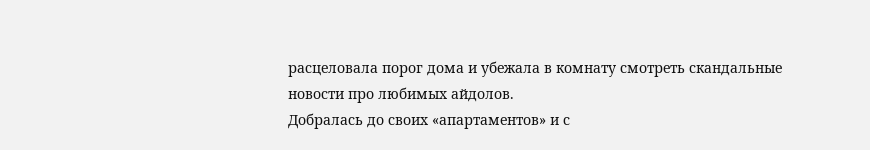расцеловала порог дома и убежала в комнату смотреть скандальные новости про любимых айдолов.
Добралась до своих «апартаментов» и с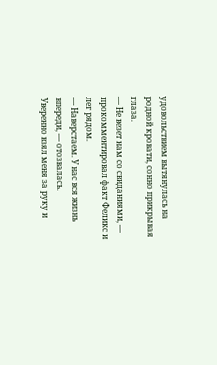удовольствием вытянулась на родной кровати, сонно прикрывая глаза.
— Не везет нам со свиданиями, — прокомментировал факт Феликс и лег рядом.
— Наверстаем. У нас вся жизнь впереди, — отозвалась.
Уверенно взял меня за руку и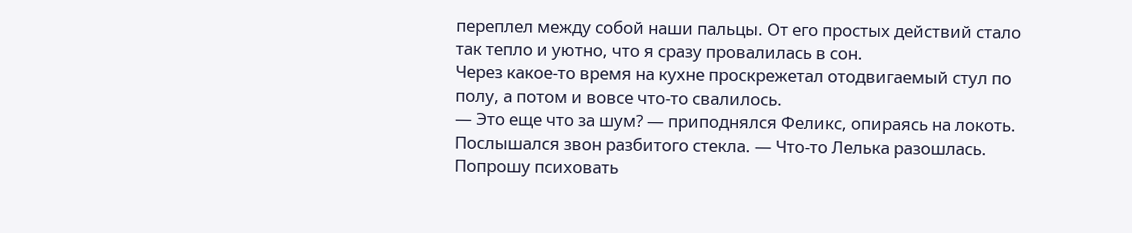переплел между собой наши пальцы. От его простых действий стало так тепло и уютно, что я сразу провалилась в сон.
Через какое-то время на кухне проскрежетал отодвигаемый стул по полу, а потом и вовсе что-то свалилось.
— Это еще что за шум? — приподнялся Феликс, опираясь на локоть. Послышался звон разбитого стекла. — Что-то Лелька разошлась. Попрошу психовать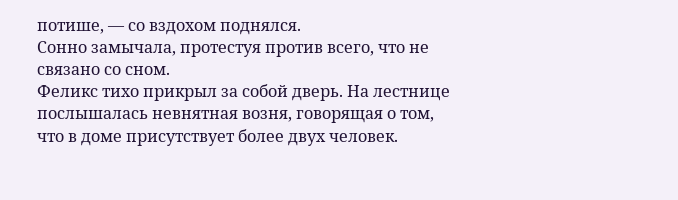потише, — со вздохом поднялся.
Сонно замычала, протестуя против всего, что не связано со сном.
Феликс тихо прикрыл за собой дверь. На лестнице послышалась невнятная возня, говорящая о том, что в доме присутствует более двух человек.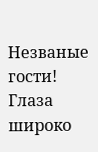Незваные гости!
Глаза широко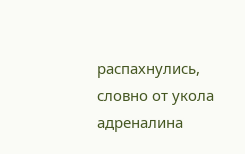распахнулись, словно от укола адреналина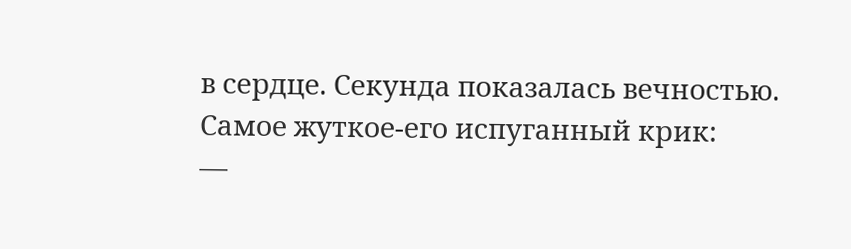в сердце. Секунда показалась вечностью. Самое жуткое-его испуганный крик:
—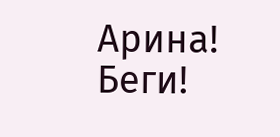Арина! Беги!